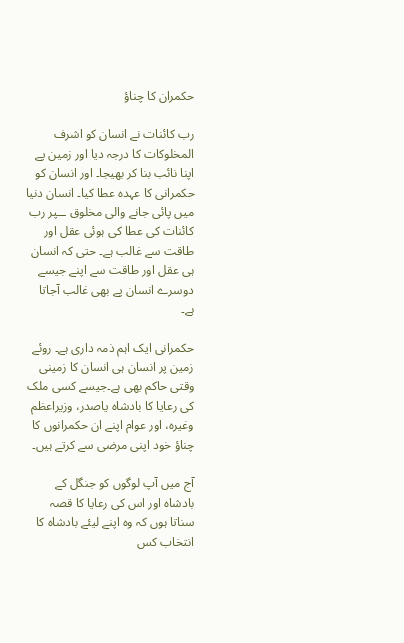حکمران کا چناؤ

رب کائنات نے انسان کو اشرف المخلوکات کا درجہ دیا اور زمین پے اپنا نائب بنا کر بھیجا۔ اور انسان کو حکمرانی کا عہدہ عطا کیا۔ انسان دنیا میں پائی جانے والی مخلوق ــپر رب کائنات کی عطا کی ہوئی عقل اور طاقت سے غالب ہے۔ حتی کہ انسان ہی عقل اور طاقت سے اپنے جیسے دوسرے انسان پے بھی غالب آجاتا ہے۔

حکمرانی ایک اہم ذمہ داری ہے۔ روئے زمین پر انسان ہی انسان کا زمینی وقتی حاکم بھی ہے۔جیسے کسی ملک کی رعایا کا بادشاہ یاصدر، وزیراعظم وغیرہ، اور عوام اپنے ان حکمرانوں کا چناؤ خود اپنی مرضی سے کرتے ہیں۔

آج میں آپ لوگوں کو جنگل کے بادشاہ اور اس کی رعایا کا قصہ سناتا ہوں کہ وہ اپنے لیئے بادشاہ کا انتخاب کس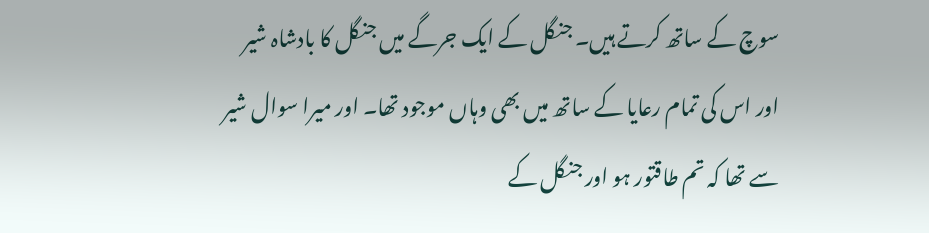سوچ کے ساتھ کرتے ہیں۔ جنگل کے ایک جرگے میں جنگل کا بادشاہ شیر اور اس کی تمام رعایا کے ساتھ میں بھی وہاں موجود تھا۔ اور میرا سوال شیر سے تھا کہ تم طاقتور ہو اور جنگل کے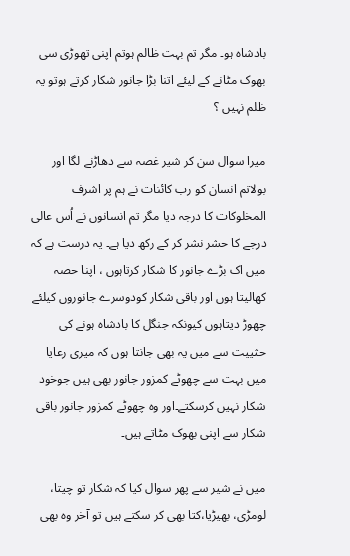بادشاہ ہو۔ مگر تم بہت ظالم ہوتم اپنی تھوڑی سی بھوک مٹانے کے لیئے اتنا بڑا جانور شکار کرتے ہوتو یہ ظلم نہیں ؟

میرا سوال سن کر شیر غصہ سے دھاڑنے لگا اور بولاتم انسان کو رب کائنات نے ہم پر اشرف المخلوکات کا درجہ دیا مگر تم انسانوں نے اُس عالی درجے کا حشر نشر کر کے رکھ دیا ہے۔ یہ درست ہے کہ میں اک بڑے جانور کا شکار کرتاہوں ، اپنا حصہ کھالیتا ہوں اور باقی شکار کودوسرے جانوروں کیلئے چھوڑ دیتاہوں کیونکہ جنگل کا بادشاہ ہونے کی حثییت سے میں یہ بھی جانتا ہوں کہ میری رعایا میں بہت سے چھوٹے کمزور جانور بھی ہیں جوخود شکار نہیں کرسکتے۔اور وہ چھوٹے کمزور جانور باقی شکار سے اپنی بھوک مٹاتے ہیں۔

میں نے شیر سے پھر سوال کیا کہ شکار تو چیتا، لومڑی، بھیڑیا،کتا بھی کر سکتے ہیں تو آخر وہ بھی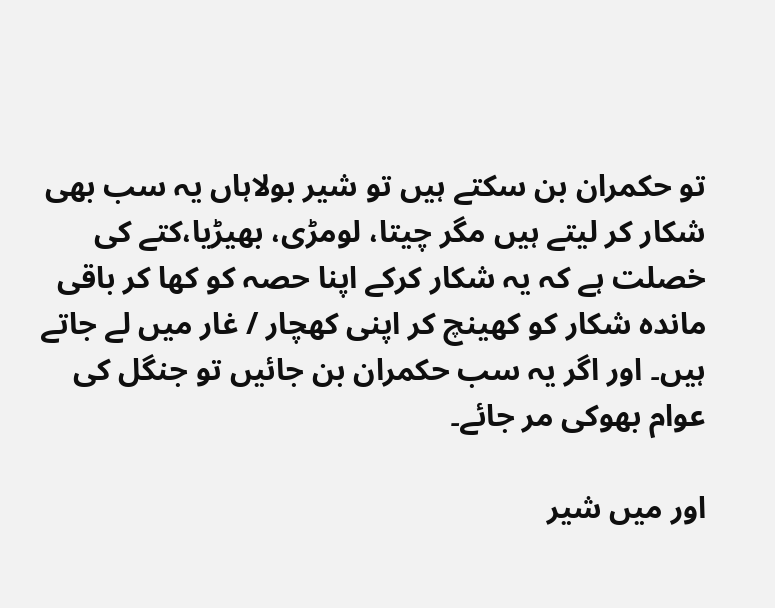تو حکمران بن سکتے ہیں تو شیر بولاہاں یہ سب بھی شکار کر لیتے ہیں مگر چیتا، لومڑی، بھیڑیا،کتے کی خصلت ہے کہ یہ شکار کرکے اپنا حصہ کو کھا کر باقی ماندہ شکار کو کھینچ کر اپنی کھچار / غار میں لے جاتے ہیں۔ اور اگر یہ سب حکمران بن جائیں تو جنگل کی عوام بھوکی مر جائے۔

اور میں شیر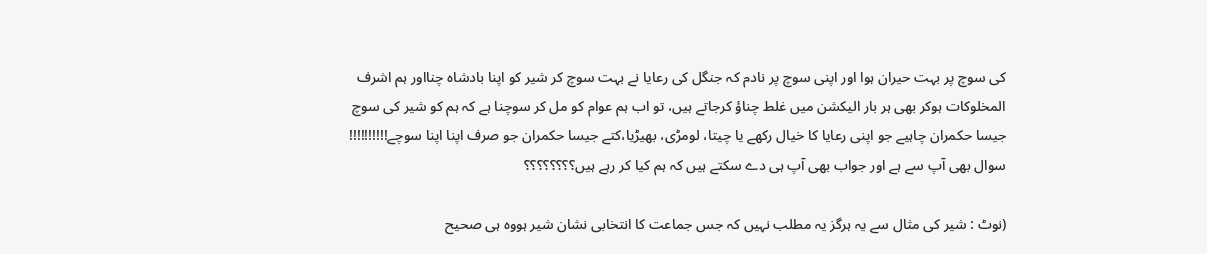کی سوچ پر بہت حیران ہوا اور اپنی سوچ پر نادم کہ جنگل کی رعایا نے بہت سوچ کر شیر کو اپنا بادشاہ چنااور ہم اشرف المخلوکات ہوکر بھی ہر بار الیکشن میں غلط چناؤ کرجاتے ہیں، تو اب ہم عوام کو مل کر سوچنا ہے کہ ہم کو شیر کی سوچ جیسا حکمران چاہیے جو اپنی رعایا کا خیال رکھے یا چیتا، لومڑی، بھیڑیا،کتے جیسا حکمران جو صرف اپنا اپنا سوچے!!!!!!!!!! سوال بھی آپ سے ہے اور جواب بھی آپ ہی دے سکتے ہیں کہ ہم کیا کر رہے ہیں؟؟؟؟؟؟؟؟

(نوٹ : شیر کی مثال سے یہ ہرگز یہ مطلب نہیں کہ جس جماعت کا انتخابی نشان شیر ہووہ ہی صحیح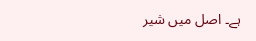ہے۔ اصل میں شیر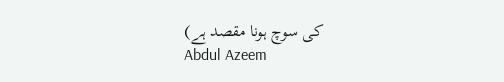کی سوچ ہونا مقصد ہے)
Abdul Azeem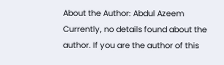About the Author: Abdul Azeem Currently, no details found about the author. If you are the author of this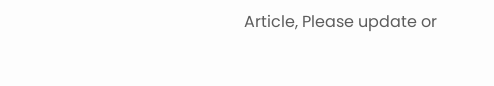Article, Please update or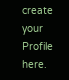create your Profile here.